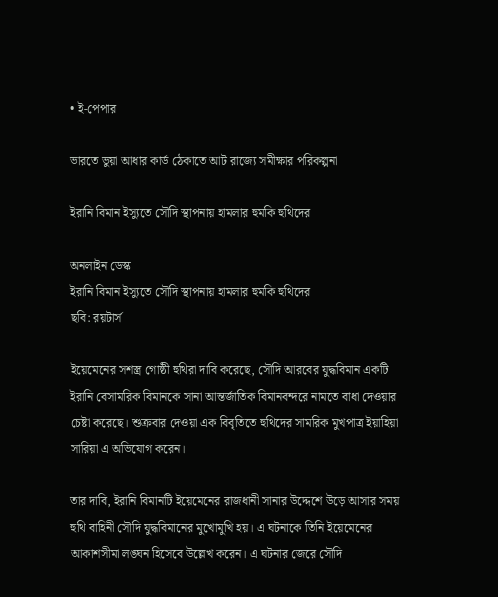• ই-পেপার

ভারতে ভুয়া আধার কার্ড ঠেকাতে আট রাজ্যে সমীক্ষার পরিকল্পনা

ইরানি বিমান ইস্যুতে সৌদি স্থাপনায় হামলার হুমকি হুথিদের

অনলাইন ডেস্ক
ইরানি বিমান ইস্যুতে সৌদি স্থাপনায় হামলার হুমকি হুথিদের
ছবি: রয়টার্স

ইয়েমেনের সশস্ত্র গোষ্ঠী হুথিরা দাবি করেছে, সৌদি আরবের যুদ্ধবিমান একটি ইরানি বেসামরিক বিমানকে সানা আন্তর্জাতিক বিমানবন্দরে নামতে বাধা দেওয়ার চেষ্টা করেছে। শুক্রবার দেওয়া এক বিবৃতিতে হুথিদের সামরিক মুখপাত্র ইয়াহিয়া সারিয়া এ অভিযোগ করেন।

তার দাবি, ইরানি বিমানটি ইয়েমেনের রাজধানী সানার উদ্দেশে উড়ে আসার সময় হুথি বাহিনী সৌদি যুদ্ধবিমানের মুখোমুখি হয়। এ ঘটনাকে তিনি ইয়েমেনের আকাশসীমা লঙ্ঘন হিসেবে উল্লেখ করেন। এ ঘটনার জেরে সৌদি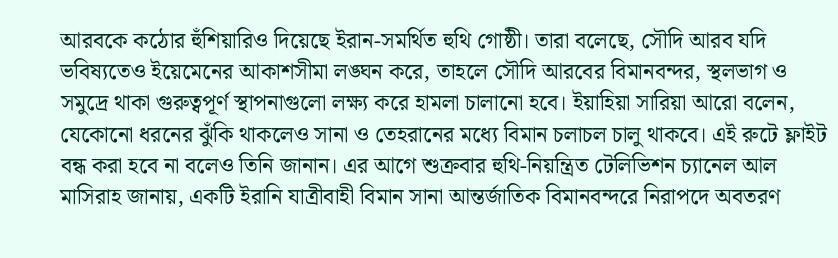আরবকে কঠোর হুঁশিয়ারিও দিয়েছে ইরান-সমর্থিত হুথি গোষ্ঠী। তারা বলেছে, সৌদি আরব যদি ভবিষ্যতেও ইয়েমেনের আকাশসীমা লঙ্ঘন করে, তাহলে সৌদি আরবের বিমানবন্দর, স্থলভাগ ও সমুদ্রে থাকা গুরুত্বপূর্ণ স্থাপনাগুলো লক্ষ্য করে হামলা চালানো হবে। ইয়াহিয়া সারিয়া আরো বলেন, যেকোনো ধরনের ঝুঁকি থাকলেও সানা ও তেহরানের মধ্যে বিমান চলাচল চালু থাকবে। এই রুটে ফ্লাইট বন্ধ করা হবে না বলেও তিনি জানান। এর আগে শুক্রবার হুথি-নিয়ন্ত্রিত টেলিভিশন চ্যানেল আল মাসিরাহ জানায়, একটি ইরানি যাত্রীবাহী বিমান সানা আন্তর্জাতিক বিমানবন্দরে নিরাপদে অবতরণ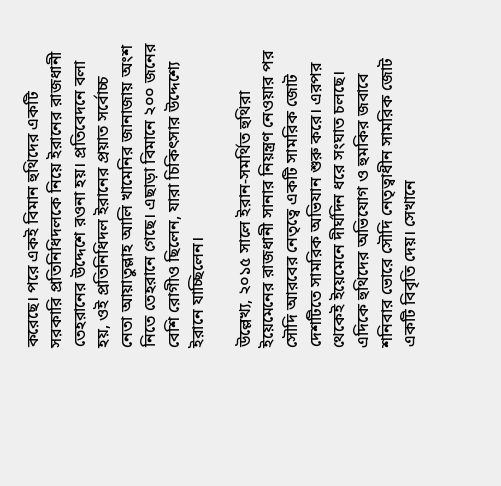করেছে। পরে একই বিমান হুথিদের একটি সরকারি প্রতিনিধিদলকে নিয়ে ইরানের রাজধানী তেহরানের উদ্দেশে রওনা হয়। প্রতিবেদনে বলা হয়, ওই প্রতিনিধিদল ইরানের প্রয়াত সর্বোচ্চ নেতা আয়াতুল্লাহ আলি খামেনির জানাজায় অংশ নিতে তেহরানে গেছে। এছাড়া বিমানে ২০০ জনের বেশি রোগীও ছিলেন, যারা চিকিৎসার উদ্দেশ্যে ইরানে যাচ্ছিলেন।

উল্লেখ্য, ২০১৫ সালে ইরান-সমর্থিত হুথিরা ইয়েমেনের রাজধানী সানার নিয়ন্ত্রণ নেওয়ার পর সৌদি আরবের নেতৃত্বে একটি সামরিক জোট দেশটিতে সামরিক অভিযান শুরু করে। এরপর থেকেই ইয়েমেনে দীর্ঘদিন ধরে সংঘাত চলছে। এদিকে হুথিদের অভিযোগ ও হুমকির জবাবে শনিবার ভোরে সৌদি নেতৃত্বাধীন সামরিক জোট একটি বিবৃতি দেয়। সেখানে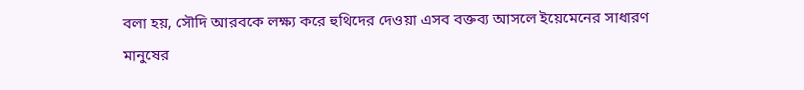বলা হয়, সৌদি আরবকে লক্ষ্য করে হুথিদের দেওয়া এসব বক্তব্য আসলে ইয়েমেনের সাধারণ মানুষের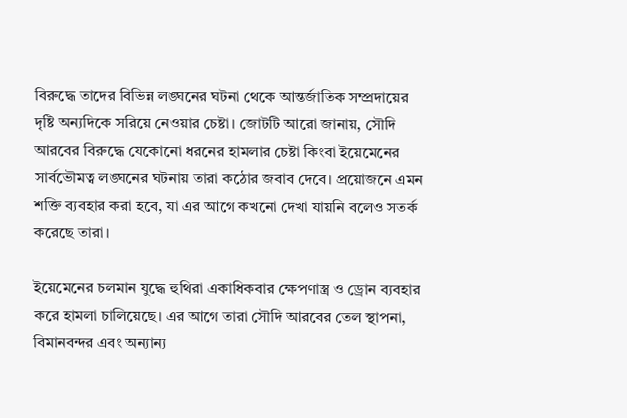বিরুদ্ধে তাদের বিভিন্ন লঙ্ঘনের ঘটনা থেকে আন্তর্জাতিক সম্প্রদায়ের দৃষ্টি অন্যদিকে সরিয়ে নেওয়ার চেষ্টা। জোটটি আরো জানায়, সৌদি আরবের বিরুদ্ধে যেকোনো ধরনের হামলার চেষ্টা কিংবা ইয়েমেনের সার্বভৌমত্ব লঙ্ঘনের ঘটনায় তারা কঠোর জবাব দেবে। প্রয়োজনে এমন শক্তি ব্যবহার করা হবে, যা এর আগে কখনো দেখা যায়নি বলেও সতর্ক করেছে তারা।

ইয়েমেনের চলমান যুদ্ধে হুথিরা একাধিকবার ক্ষেপণাস্ত্র ও ড্রোন ব্যবহার করে হামলা চালিয়েছে। এর আগে তারা সৌদি আরবের তেল স্থাপনা, বিমানবন্দর এবং অন্যান্য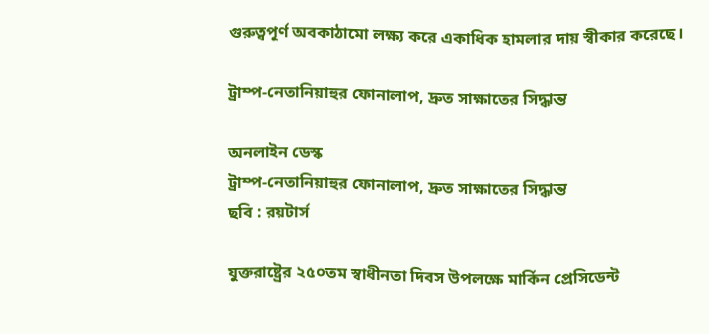গুরুত্বপূর্ণ অবকাঠামো লক্ষ্য করে একাধিক হামলার দায় স্বীকার করেছে।

ট্রাম্প-নেতানিয়াহুর ফোনালাপ, দ্রুত সাক্ষাতের সিদ্ধান্ত

অনলাইন ডেস্ক
ট্রাম্প-নেতানিয়াহুর ফোনালাপ, দ্রুত সাক্ষাতের সিদ্ধান্ত
ছবি : রয়টার্স

যুক্তরাষ্ট্রের ২৫০তম স্বাধীনতা দিবস উপলক্ষে মার্কিন প্রেসিডেন্ট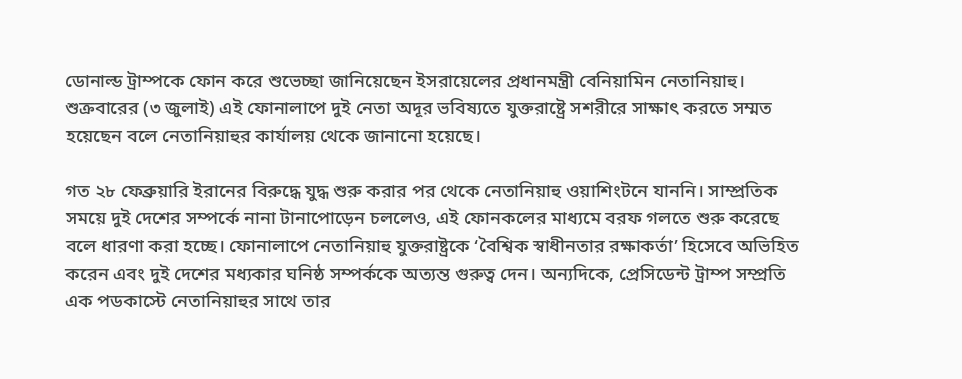ডোনাল্ড ট্রাম্পকে ফোন করে শুভেচ্ছা জানিয়েছেন ইসরায়েলের প্রধানমন্ত্রী বেনিয়ামিন নেতানিয়াহু। শুক্রবারের (৩ জুলাই) এই ফোনালাপে দুই নেতা অদূর ভবিষ্যতে যুক্তরাষ্ট্রে সশরীরে সাক্ষাৎ করতে সম্মত হয়েছেন বলে নেতানিয়াহুর কার্যালয় থেকে জানানো হয়েছে।

গত ২৮ ফেব্রুয়ারি ইরানের বিরুদ্ধে যুদ্ধ শুরু করার পর থেকে নেতানিয়াহু ওয়াশিংটনে যাননি। সাম্প্রতিক সময়ে দুই দেশের সম্পর্কে নানা টানাপোড়েন চললেও, এই ফোনকলের মাধ্যমে বরফ গলতে শুরু করেছে বলে ধারণা করা হচ্ছে। ফোনালাপে নেতানিয়াহু যুক্তরাষ্ট্রকে ‘বৈশ্বিক স্বাধীনতার রক্ষাকর্তা’ হিসেবে অভিহিত করেন এবং দুই দেশের মধ্যকার ঘনিষ্ঠ সম্পর্ককে অত্যন্ত গুরুত্ব দেন। অন্যদিকে, প্রেসিডেন্ট ট্রাম্প সম্প্রতি এক পডকাস্টে নেতানিয়াহুর সাথে তার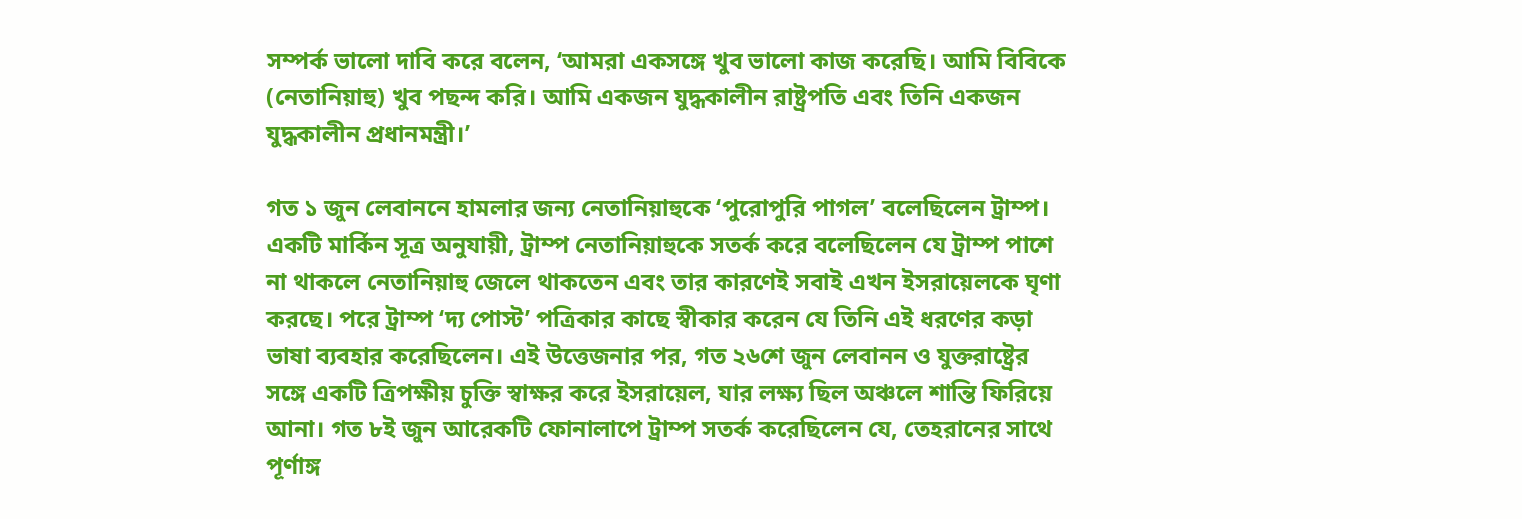সম্পর্ক ভালো দাবি করে বলেন, ‘আমরা একসঙ্গে খুব ভালো কাজ করেছি। আমি বিবিকে (নেতানিয়াহু) খুব পছন্দ করি। আমি একজন যুদ্ধকালীন রাষ্ট্রপতি এবং তিনি একজন যুদ্ধকালীন প্রধানমন্ত্রী।’

গত ১ জুন লেবাননে হামলার জন্য নেতানিয়াহুকে ‘পুরোপুরি পাগল’ বলেছিলেন ট্রাম্প। একটি মার্কিন সূত্র অনুযায়ী, ট্রাম্প নেতানিয়াহুকে সতর্ক করে বলেছিলেন যে ট্রাম্প পাশে না থাকলে নেতানিয়াহু জেলে থাকতেন এবং তার কারণেই সবাই এখন ইসরায়েলকে ঘৃণা করছে। পরে ট্রাম্প ‘দ্য পোস্ট’ পত্রিকার কাছে স্বীকার করেন যে তিনি এই ধরণের কড়া ভাষা ব্যবহার করেছিলেন। এই উত্তেজনার পর, গত ২৬শে জুন লেবানন ও যুক্তরাষ্ট্রের সঙ্গে একটি ত্রিপক্ষীয় চুক্তি স্বাক্ষর করে ইসরায়েল, যার লক্ষ্য ছিল অঞ্চলে শান্তি ফিরিয়ে আনা। গত ৮ই জুন আরেকটি ফোনালাপে ট্রাম্প সতর্ক করেছিলেন যে, তেহরানের সাথে পূর্ণাঙ্গ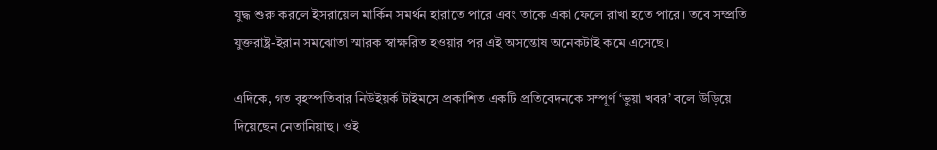যুদ্ধ শুরু করলে ইসরায়েল মার্কিন সমর্থন হারাতে পারে এবং তাকে একা ফেলে রাখা হতে পারে। তবে সম্প্রতি যুক্তরাষ্ট্র-ইরান সমঝোতা স্মারক স্বাক্ষরিত হওয়ার পর এই অসন্তোষ অনেকটাই কমে এসেছে।

এদিকে, গত বৃহস্পতিবার নিউইয়র্ক টাইমসে প্রকাশিত একটি প্রতিবেদনকে সম্পূর্ণ ‘ভুয়া খবর’ বলে উড়িয়ে দিয়েছেন নেতানিয়াহু। ওই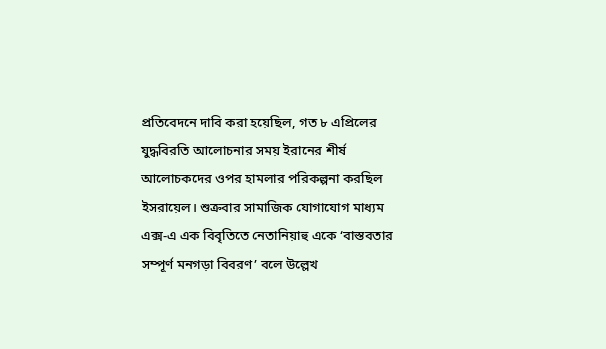প্রতিবেদনে দাবি করা হয়েছিল, গত ৮ এপ্রিলের যুদ্ধবিরতি আলোচনার সময় ইরানের শীর্ষ আলোচকদের ওপর হামলার পরিকল্পনা করছিল ইসরায়েল। শুক্রবার সামাজিক যোগাযোগ মাধ্যম এক্স-এ এক বিবৃতিতে নেতানিয়াহু একে ‘বাস্তবতার সম্পূর্ণ মনগড়া বিবরণ’ বলে উল্লেখ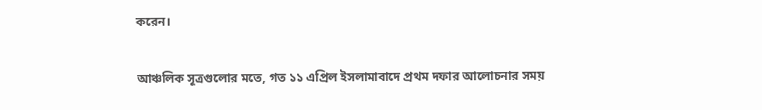করেন।

আঞ্চলিক সূত্রগুলোর মতে, গত ১১ এপ্রিল ইসলামাবাদে প্রথম দফার আলোচনার সময়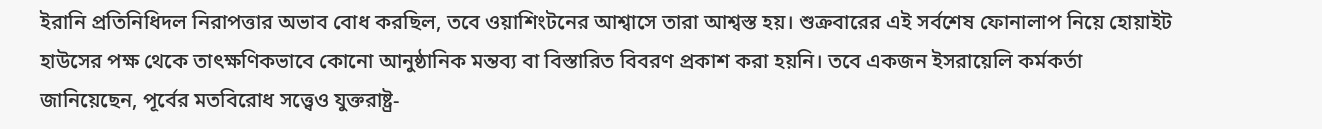ইরানি প্রতিনিধিদল নিরাপত্তার অভাব বোধ করছিল, তবে ওয়াশিংটনের আশ্বাসে তারা আশ্বস্ত হয়। শুক্রবারের এই সর্বশেষ ফোনালাপ নিয়ে হোয়াইট হাউসের পক্ষ থেকে তাৎক্ষণিকভাবে কোনো আনুষ্ঠানিক মন্তব্য বা বিস্তারিত বিবরণ প্রকাশ করা হয়নি। তবে একজন ইসরায়েলি কর্মকর্তা জানিয়েছেন, পূর্বের মতবিরোধ সত্ত্বেও যুক্তরাষ্ট্র-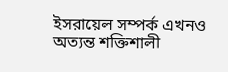ইসরায়েল সম্পর্ক এখনও অত্যন্ত শক্তিশালী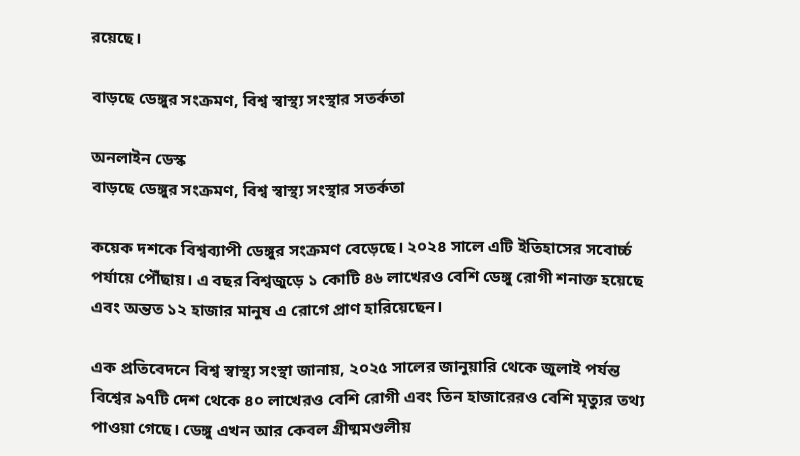রয়েছে।

বাড়ছে ডেঙ্গুর সংক্রমণ, বিশ্ব স্বাস্থ্য সংস্থার সতর্কতা

অনলাইন ডেস্ক
বাড়ছে ডেঙ্গুর সংক্রমণ, বিশ্ব স্বাস্থ্য সংস্থার সতর্কতা

কয়েক দশকে বিশ্বব্যাপী ডেঙ্গুর সংক্রমণ বেড়েছে। ২০২৪ সালে এটি ইতিহাসের সবোর্চ্চ পর্যায়ে পৌঁছায়। এ বছর বিশ্বজুড়ে ১ কোটি ৪৬ লাখেরও বেশি ডেঙ্গু রোগী শনাক্ত হয়েছে এবং অন্তত ১২ হাজার মানুষ এ রোগে প্রাণ হারিয়েছেন।

এক প্রতিবেদনে বিশ্ব স্বাস্থ্য সংস্থা জানায়, ২০২৫ সালের জানুয়ারি থেকে জুলাই পর্যন্ত বিশ্বের ৯৭টি দেশ থেকে ৪০ লাখেরও বেশি রোগী এবং তিন হাজারেরও বেশি মৃত্যুর তথ্য পাওয়া গেছে। ডেঙ্গু এখন আর কেবল গ্রীষ্মমণ্ডলীয়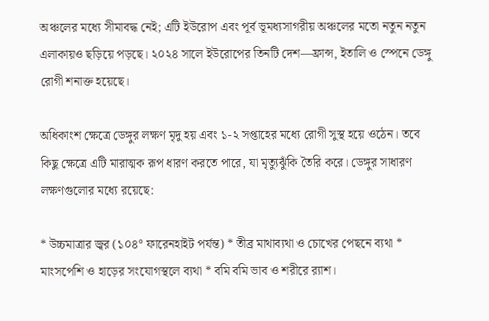অঞ্চলের মধ্যে সীমাবদ্ধ নেই; এটি ইউরোপ এবং পূর্ব ভূমধ্যসাগরীয় অঞ্চলের মতো নতুন নতুন এলাকায়ও ছড়িয়ে পড়ছে। ২০২৪ সালে ইউরোপের তিনটি দেশ—ফ্রান্স, ইতালি ও স্পেনে ডেঙ্গু রোগী শনাক্ত হয়েছে।

অধিকাংশ ক্ষেত্রে ডেঙ্গুর লক্ষণ মৃদু হয় এবং ১-২ সপ্তাহের মধ্যে রোগী সুস্থ হয়ে ওঠেন। তবে কিছু ক্ষেত্রে এটি মারাত্মক রূপ ধারণ করতে পারে, যা মৃত্যুঝুঁকি তৈরি করে। ডেঙ্গুর সাধারণ লক্ষণগুলোর মধ্যে রয়েছে:

* উচ্চমাত্রার জ্বর (১০৪° ফারেনহাইট পর্যন্ত) * তীব্র মাথাব্যথা ও চোখের পেছনে ব্যথা * মাংসপেশি ও হাড়ের সংযোগস্থলে ব্যথা * বমি বমি ভাব ও শরীরে র‍্যাশ।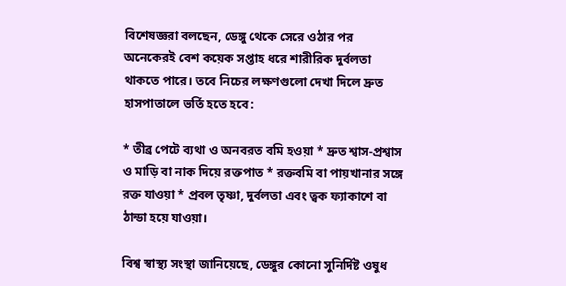বিশেষজ্ঞরা বলছেন, ডেঙ্গু থেকে সেরে ওঠার পর অনেকেরই বেশ কয়েক সপ্তাহ ধরে শারীরিক দুর্বলতা থাকতে পারে। তবে নিচের লক্ষণগুলো দেখা দিলে দ্রুত হাসপাতালে ভর্তি হতে হবে:

* তীব্র পেটে ব্যথা ও অনবরত বমি হওয়া * দ্রুত শ্বাস-প্রশ্বাস ও মাড়ি বা নাক দিয়ে রক্তপাত * রক্তবমি বা পায়খানার সঙ্গে রক্ত যাওয়া * প্রবল তৃষ্ণা, দুর্বলতা এবং ত্বক ফ্যাকাশে বা ঠান্ডা হয়ে যাওয়া।

বিশ্ব স্বাস্থ্য সংস্থা জানিয়েছে, ডেঙ্গুর কোনো সুনির্দিষ্ট ওষুধ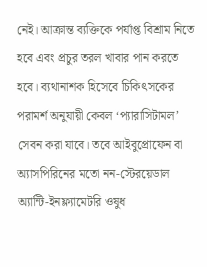নেই। আক্রান্ত ব্যক্তিকে পর্যাপ্ত বিশ্রাম নিতে হবে এবং প্রচুর তরল খাবার পান করতে হবে। ব্যথানাশক হিসেবে চিকিৎসকের পরামর্শ অনুযায়ী কেবল ‘প্যারাসিটামল’ সেবন করা যাবে। তবে আইবুপ্রোফেন বা অ্যাসপিরিনের মতো নন-স্টেরয়েডাল অ্যান্টি-ইনফ্ল্যামেটরি ওষুধ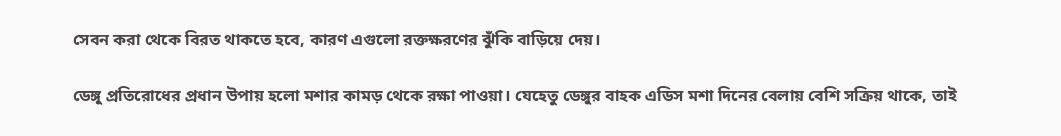সেবন করা থেকে বিরত থাকতে হবে, কারণ এগুলো রক্তক্ষরণের ঝুঁকি বাড়িয়ে দেয়।

ডেঙ্গু প্রতিরোধের প্রধান উপায় হলো মশার কামড় থেকে রক্ষা পাওয়া। যেহেতু ডেঙ্গুর বাহক এডিস মশা দিনের বেলায় বেশি সক্রিয় থাকে, তাই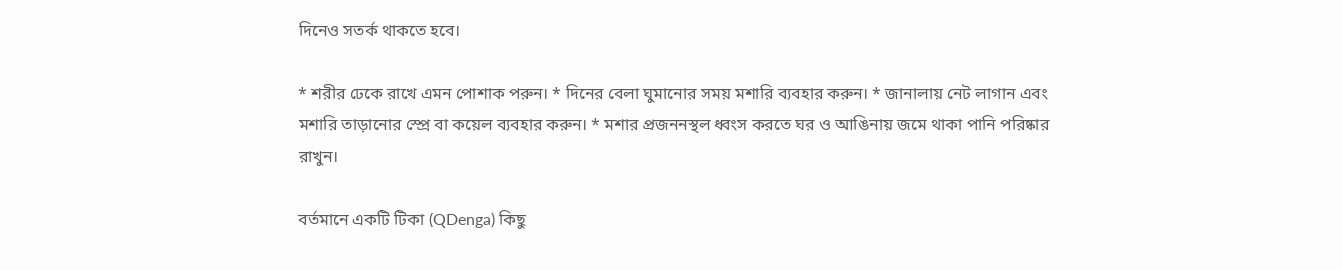দিনেও সতর্ক থাকতে হবে।

* শরীর ঢেকে রাখে এমন পোশাক পরুন। * দিনের বেলা ঘুমানোর সময় মশারি ব্যবহার করুন। * জানালায় নেট লাগান এবং মশারি তাড়ানোর স্প্রে বা কয়েল ব্যবহার করুন। * মশার প্রজননস্থল ধ্বংস করতে ঘর ও আঙিনায় জমে থাকা পানি পরিষ্কার রাখুন।

বর্তমানে একটি টিকা (QDenga) কিছু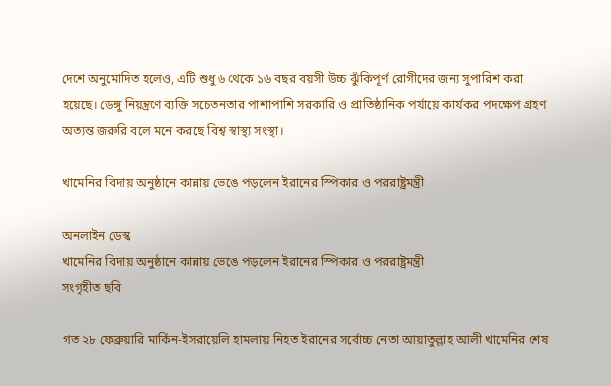দেশে অনুমোদিত হলেও, এটি শুধু ৬ থেকে ১৬ বছর বয়সী উচ্চ ঝুঁকিপূর্ণ রোগীদের জন্য সুপারিশ করা হয়েছে। ডেঙ্গু নিয়ন্ত্রণে ব্যক্তি সচেতনতার পাশাপাশি সরকারি ও প্রাতিষ্ঠানিক পর্যায়ে কার্যকর পদক্ষেপ গ্রহণ অত্যন্ত জরুরি বলে মনে করছে বিশ্ব স্বাস্থ্য সংস্থা।

খামেনির বিদায় অনুষ্ঠানে কান্নায় ভেঙে পড়লেন ইরানের স্পিকার ও পররাষ্ট্রমন্ত্রী

অনলাইন ডেস্ক
খামেনির বিদায় অনুষ্ঠানে কান্নায় ভেঙে পড়লেন ইরানের স্পিকার ও পররাষ্ট্রমন্ত্রী
সংগৃহীত ছবি

গত ২৮ ফেব্রুয়ারি মার্কিন-ইসরায়েলি হামলায় নিহত ইরানের সর্বোচ্চ নেতা আয়াতুল্লাহ আলী খামেনির শেষ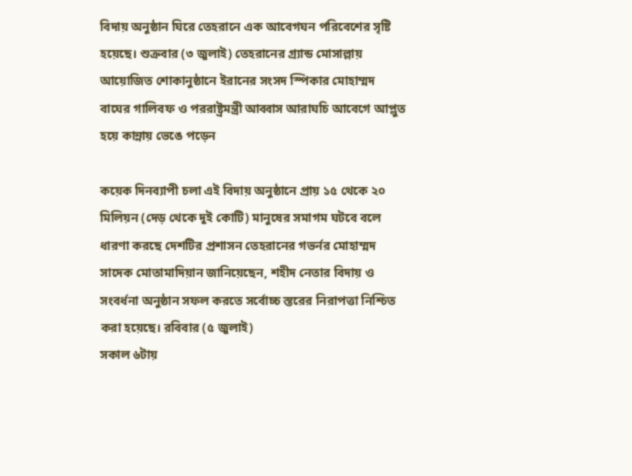বিদায় অনুষ্ঠান ঘিরে তেহরানে এক আবেগঘন পরিবেশের সৃষ্টি হয়েছে। শুক্রবার (৩ জুলাই) তেহরানের গ্র্যান্ড মোসাল্লায় আয়োজিত শোকানুষ্ঠানে ইরানের সংসদ স্পিকার মোহাম্মদ বাঘের গালিবফ ও পররাষ্ট্রমন্ত্রী আব্বাস আরাঘচি আবেগে আপ্লুত হয়ে কান্নায় ভেঙে পড়েন

কয়েক দিনব্যাপী চলা এই বিদায় অনুষ্ঠানে প্রায় ১৫ থেকে ২০ মিলিয়ন (দেড় থেকে দুই কোটি) মানুষের সমাগম ঘটবে বলে ধারণা করছে দেশটির প্রশাসন তেহরানের গভর্নর মোহাম্মদ সাদেক মোতামাদিয়ান জানিয়েছেন, শহীদ নেতার বিদায় ও সংবর্ধনা অনুষ্ঠান সফল করতে সর্বোচ্চ স্তরের নিরাপত্তা নিশ্চিত করা হয়েছে। রবিবার (৫ জুলাই)
সকাল ৬টায়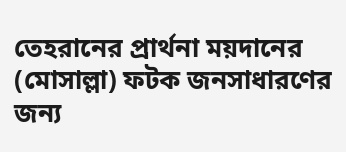তেহরানের প্রার্থনা ময়দানের (মোসাল্লা) ফটক জনসাধারণের জন্য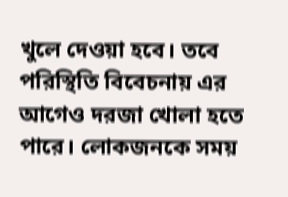খুলে দেওয়া হবে। তবে পরিস্থিতি বিবেচনায় এর আগেও দরজা খোলা হতে পারে। লোকজনকে সময়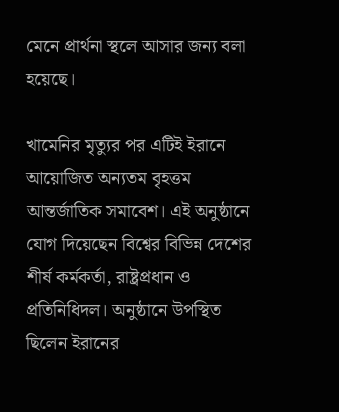মেনে প্রার্থনা স্থলে আসার জন্য বলা হয়েছে।

খামেনির মৃত্যুর পর এটিই ইরানে আয়োজিত অন্যতম বৃহত্তম আন্তর্জাতিক সমাবেশ। এই অনুষ্ঠানে যোগ দিয়েছেন বিশ্বের বিভিন্ন দেশের শীর্ষ কর্মকর্তা, রাষ্ট্রপ্রধান ও প্রতিনিধিদল। অনুষ্ঠানে উপস্থিত ছিলেন ইরানের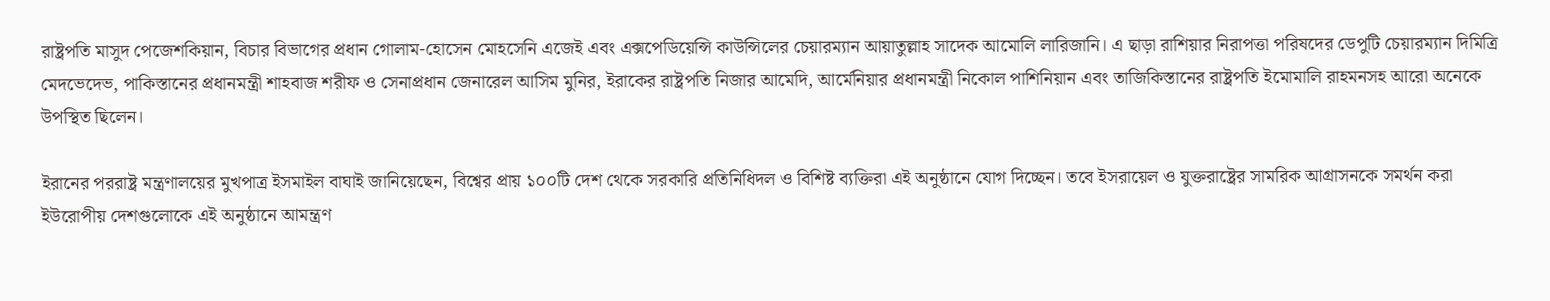রাষ্ট্রপতি মাসুদ পেজেশকিয়ান, বিচার বিভাগের প্রধান গোলাম-হোসেন মোহসেনি এজেই এবং এক্সপেডিয়েন্সি কাউন্সিলের চেয়ারম্যান আয়াতুল্লাহ সাদেক আমোলি লারিজানি। এ ছাড়া রাশিয়ার নিরাপত্তা পরিষদের ডেপুটি চেয়ারম্যান দিমিত্রি মেদভেদেভ, পাকিস্তানের প্রধানমন্ত্রী শাহবাজ শরীফ ও সেনাপ্রধান জেনারেল আসিম মুনির, ইরাকের রাষ্ট্রপতি নিজার আমেদি, আর্মেনিয়ার প্রধানমন্ত্রী নিকোল পাশিনিয়ান এবং তাজিকিস্তানের রাষ্ট্রপতি ইমোমালি রাহমনসহ আরো অনেকে উপস্থিত ছিলেন।

ইরানের পররাষ্ট্র মন্ত্রণালয়ের মুখপাত্র ইসমাইল বাঘাই জানিয়েছেন, বিশ্বের প্রায় ১০০টি দেশ থেকে সরকারি প্রতিনিধিদল ও বিশিষ্ট ব্যক্তিরা এই অনুষ্ঠানে যোগ দিচ্ছেন। তবে ইসরায়েল ও যুক্তরাষ্ট্রের সামরিক আগ্রাসনকে সমর্থন করা ইউরোপীয় দেশগুলোকে এই অনুষ্ঠানে আমন্ত্রণ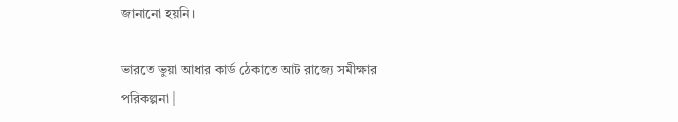জানানো হয়নি।

ভারতে ভুয়া আধার কার্ড ঠেকাতে আট রাজ্যে সমীক্ষার পরিকল্পনা |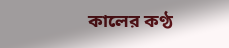কালের কণ্ঠ